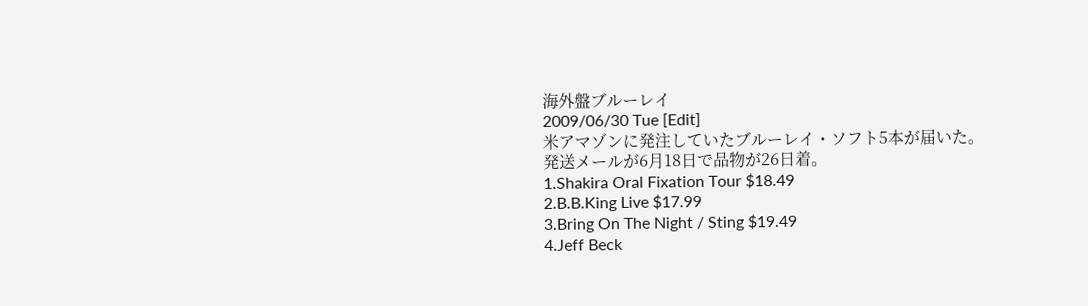海外盤ブルーレイ
2009/06/30 Tue [Edit]
米アマゾンに発注していたブルーレイ・ソフト5本が届いた。
発送メールが6月18日で品物が26日着。
1.Shakira Oral Fixation Tour $18.49
2.B.B.King Live $17.99
3.Bring On The Night / Sting $19.49
4.Jeff Beck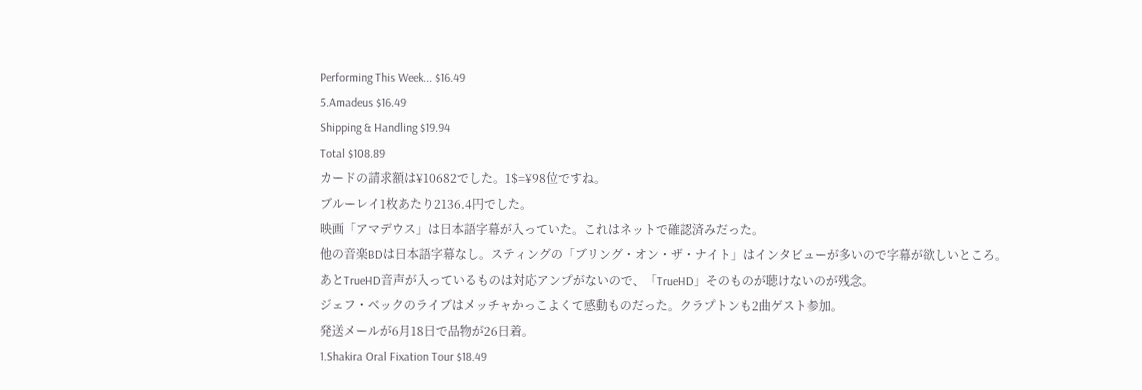Performing This Week... $16.49
5.Amadeus $16.49
Shipping & Handling $19.94
Total $108.89
カードの請求額は¥10682でした。1$=¥98位ですね。
ブルーレイ1枚あたり2136.4円でした。
映画「アマデウス」は日本語字幕が入っていた。これはネットで確認済みだった。
他の音楽BDは日本語字幕なし。スティングの「ブリング・オン・ザ・ナイト」はインタビューが多いので字幕が欲しいところ。
あとTrueHD音声が入っているものは対応アンプがないので、「TrueHD」そのものが聴けないのが残念。
ジェフ・ベックのライブはメッチャかっこよくて感動ものだった。クラプトンも2曲ゲスト参加。
発送メールが6月18日で品物が26日着。
1.Shakira Oral Fixation Tour $18.49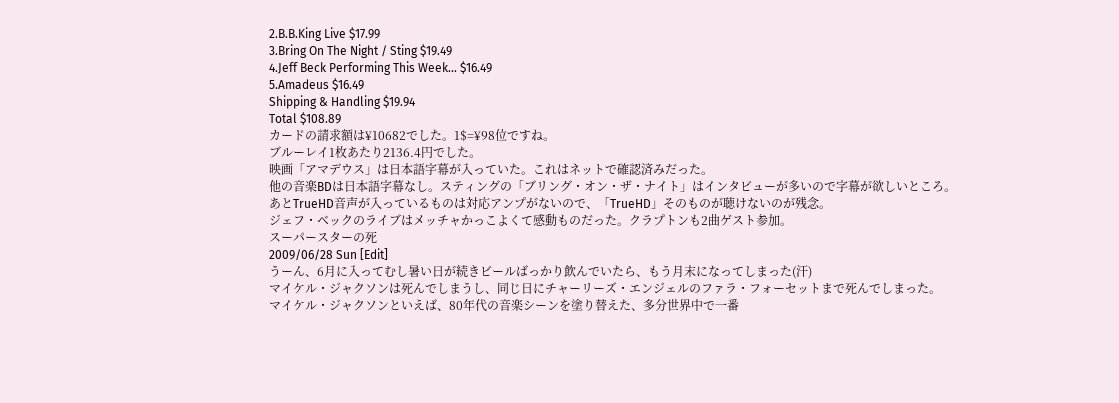2.B.B.King Live $17.99
3.Bring On The Night / Sting $19.49
4.Jeff Beck Performing This Week... $16.49
5.Amadeus $16.49
Shipping & Handling $19.94
Total $108.89
カードの請求額は¥10682でした。1$=¥98位ですね。
ブルーレイ1枚あたり2136.4円でした。
映画「アマデウス」は日本語字幕が入っていた。これはネットで確認済みだった。
他の音楽BDは日本語字幕なし。スティングの「ブリング・オン・ザ・ナイト」はインタビューが多いので字幕が欲しいところ。
あとTrueHD音声が入っているものは対応アンプがないので、「TrueHD」そのものが聴けないのが残念。
ジェフ・ベックのライブはメッチャかっこよくて感動ものだった。クラプトンも2曲ゲスト参加。
スーパースターの死
2009/06/28 Sun [Edit]
うーん、6月に入ってむし暑い日が続きビールばっかり飲んでいたら、もう月末になってしまった(汗)
マイケル・ジャクソンは死んでしまうし、同じ日にチャーリーズ・エンジェルのファラ・フォーセットまで死んでしまった。
マイケル・ジャクソンといえば、80年代の音楽シーンを塗り替えた、多分世界中で一番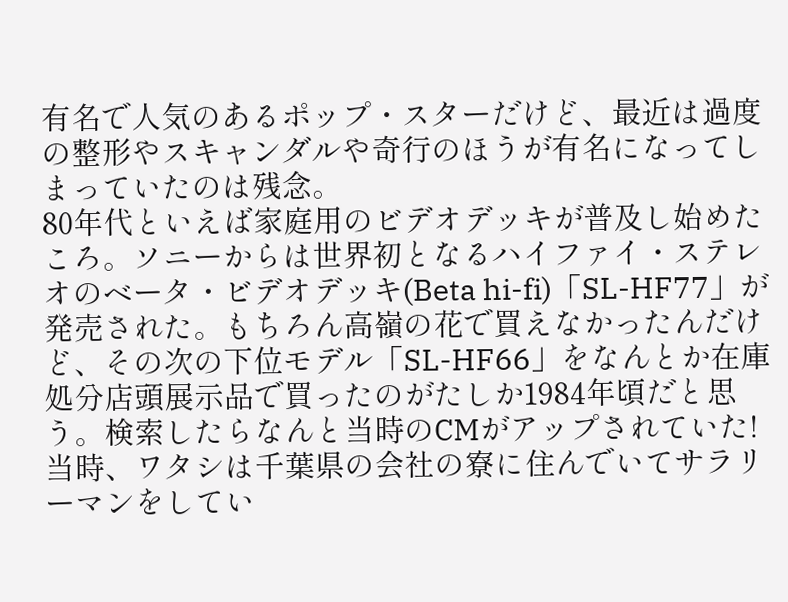有名で人気のあるポップ・スターだけど、最近は過度の整形やスキャンダルや奇行のほうが有名になってしまっていたのは残念。
80年代といえば家庭用のビデオデッキが普及し始めたころ。ソニーからは世界初となるハイファイ・ステレオのベータ・ビデオデッキ(Beta hi-fi)「SL-HF77」が発売された。もちろん高嶺の花で買えなかったんだけど、その次の下位モデル「SL-HF66」をなんとか在庫処分店頭展示品で買ったのがたしか1984年頃だと思う。検索したらなんと当時のCMがアップされていた!
当時、ワタシは千葉県の会社の寮に住んでいてサラリーマンをしてい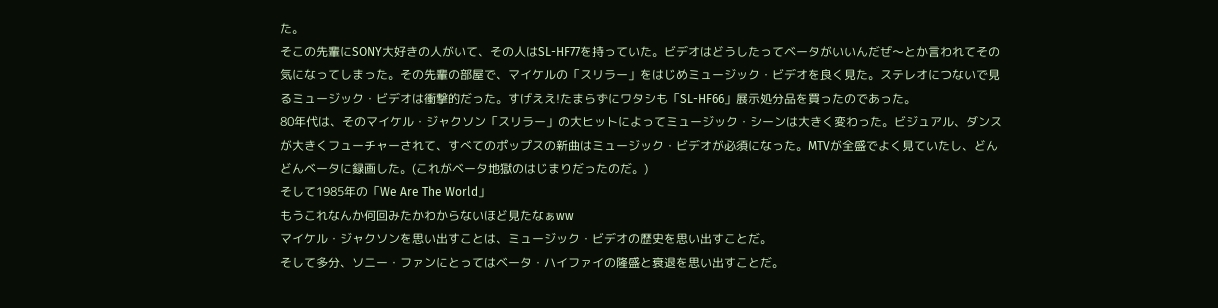た。
そこの先輩にSONY大好きの人がいて、その人はSL-HF77を持っていた。ビデオはどうしたってベータがいいんだぜ〜とか言われてその気になってしまった。その先輩の部屋で、マイケルの「スリラー」をはじめミュージック・ビデオを良く見た。ステレオにつないで見るミュージック・ビデオは衝撃的だった。すげええ!たまらずにワタシも「SL-HF66」展示処分品を買ったのであった。
80年代は、そのマイケル・ジャクソン「スリラー」の大ヒットによってミュージック・シーンは大きく変わった。ビジュアル、ダンスが大きくフューチャーされて、すべてのポップスの新曲はミュージック・ビデオが必須になった。MTVが全盛でよく見ていたし、どんどんベータに録画した。(これがベータ地獄のはじまりだったのだ。)
そして1985年の「We Are The World」
もうこれなんか何回みたかわからないほど見たなぁww
マイケル・ジャクソンを思い出すことは、ミュージック・ビデオの歴史を思い出すことだ。
そして多分、ソニー・ファンにとってはベータ・ハイファイの隆盛と衰退を思い出すことだ。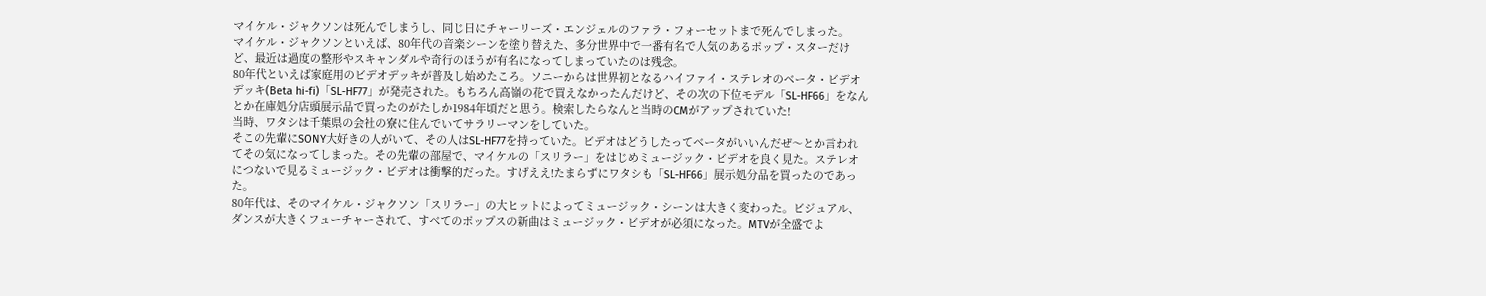マイケル・ジャクソンは死んでしまうし、同じ日にチャーリーズ・エンジェルのファラ・フォーセットまで死んでしまった。
マイケル・ジャクソンといえば、80年代の音楽シーンを塗り替えた、多分世界中で一番有名で人気のあるポップ・スターだけど、最近は過度の整形やスキャンダルや奇行のほうが有名になってしまっていたのは残念。
80年代といえば家庭用のビデオデッキが普及し始めたころ。ソニーからは世界初となるハイファイ・ステレオのベータ・ビデオデッキ(Beta hi-fi)「SL-HF77」が発売された。もちろん高嶺の花で買えなかったんだけど、その次の下位モデル「SL-HF66」をなんとか在庫処分店頭展示品で買ったのがたしか1984年頃だと思う。検索したらなんと当時のCMがアップされていた!
当時、ワタシは千葉県の会社の寮に住んでいてサラリーマンをしていた。
そこの先輩にSONY大好きの人がいて、その人はSL-HF77を持っていた。ビデオはどうしたってベータがいいんだぜ〜とか言われてその気になってしまった。その先輩の部屋で、マイケルの「スリラー」をはじめミュージック・ビデオを良く見た。ステレオにつないで見るミュージック・ビデオは衝撃的だった。すげええ!たまらずにワタシも「SL-HF66」展示処分品を買ったのであった。
80年代は、そのマイケル・ジャクソン「スリラー」の大ヒットによってミュージック・シーンは大きく変わった。ビジュアル、ダンスが大きくフューチャーされて、すべてのポップスの新曲はミュージック・ビデオが必須になった。MTVが全盛でよ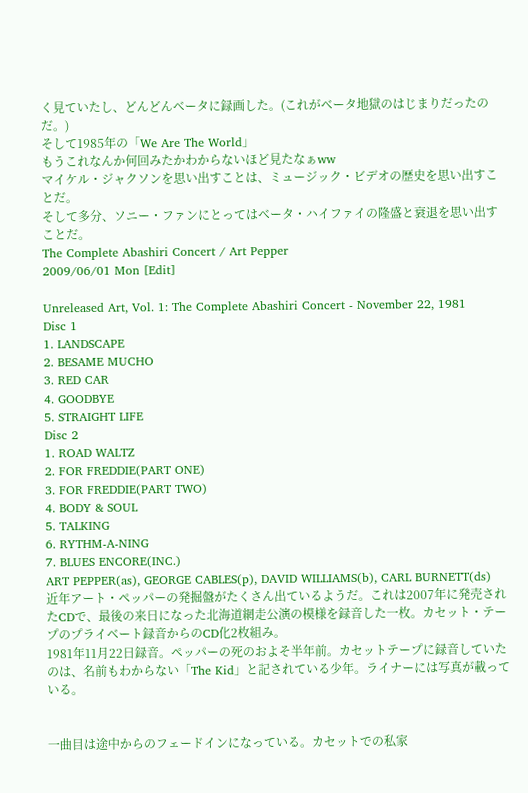く見ていたし、どんどんベータに録画した。(これがベータ地獄のはじまりだったのだ。)
そして1985年の「We Are The World」
もうこれなんか何回みたかわからないほど見たなぁww
マイケル・ジャクソンを思い出すことは、ミュージック・ビデオの歴史を思い出すことだ。
そして多分、ソニー・ファンにとってはベータ・ハイファイの隆盛と衰退を思い出すことだ。
The Complete Abashiri Concert / Art Pepper
2009/06/01 Mon [Edit]

Unreleased Art, Vol. 1: The Complete Abashiri Concert - November 22, 1981
Disc 1
1. LANDSCAPE
2. BESAME MUCHO
3. RED CAR
4. GOODBYE
5. STRAIGHT LIFE
Disc 2
1. ROAD WALTZ
2. FOR FREDDIE(PART ONE)
3. FOR FREDDIE(PART TWO)
4. BODY & SOUL
5. TALKING
6. RYTHM-A-NING
7. BLUES ENCORE(INC.)
ART PEPPER(as), GEORGE CABLES(p), DAVID WILLIAMS(b), CARL BURNETT(ds)
近年アート・ペッパーの発掘盤がたくさん出ているようだ。これは2007年に発売されたCDで、最後の来日になった北海道網走公演の模様を録音した一枚。カセット・テープのプライベート録音からのCD化2枚組み。
1981年11月22日録音。ペッパーの死のおよそ半年前。カセットテープに録音していたのは、名前もわからない「The Kid」と記されている少年。ライナーには写真が載っている。


一曲目は途中からのフェードインになっている。カセットでの私家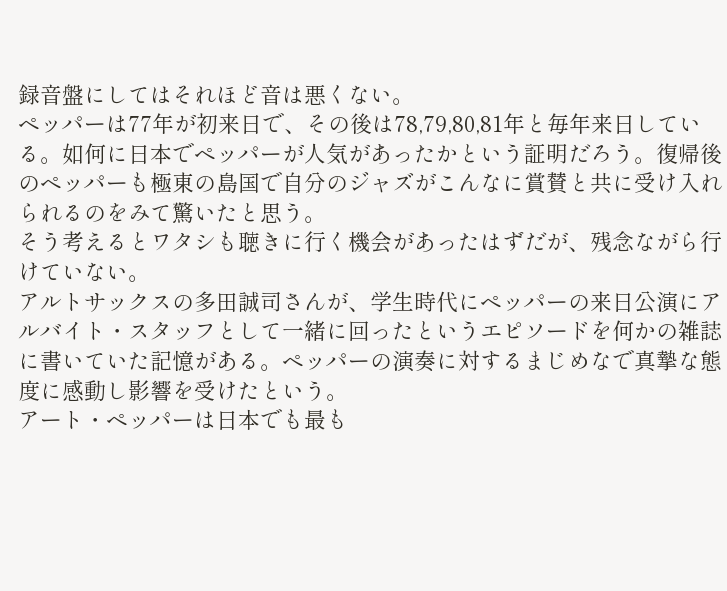録音盤にしてはそれほど音は悪くない。
ペッパーは77年が初来日で、その後は78,79,80,81年と毎年来日している。如何に日本でペッパーが人気があったかという証明だろう。復帰後のペッパーも極東の島国で自分のジャズがこんなに賞賛と共に受け入れられるのをみて驚いたと思う。
そう考えるとワタシも聴きに行く機会があったはずだが、残念ながら行けていない。
アルトサックスの多田誠司さんが、学生時代にペッパーの来日公演にアルバイト・スタッフとして一緒に回ったというエピソードを何かの雑誌に書いていた記憶がある。ペッパーの演奏に対するまじめなで真摯な態度に感動し影響を受けたという。
アート・ペッパーは日本でも最も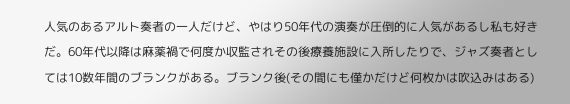人気のあるアルト奏者の一人だけど、やはり50年代の演奏が圧倒的に人気があるし私も好きだ。60年代以降は麻薬禍で何度か収監されその後療養施設に入所したりで、ジャズ奏者としては10数年間のブランクがある。ブランク後(その間にも僅かだけど何枚かは吹込みはある)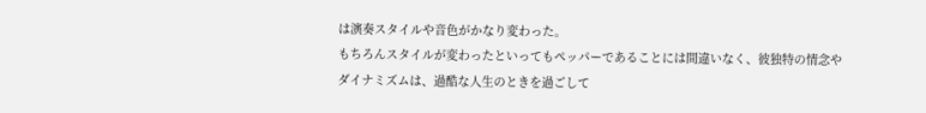は演奏スタイルや音色がかなり変わった。
もちろんスタイルが変わったといってもペッパーであることには間違いなく、彼独特の情念やダイナミズムは、過酷な人生のときを過ごして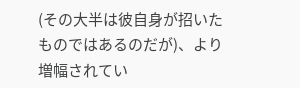(その大半は彼自身が招いたものではあるのだが)、より増幅されてい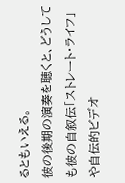るともいえる。
彼の後期の演奏を聴くと、どうしても彼の自叙伝「ストレート・ライフ」や自伝的ビデオ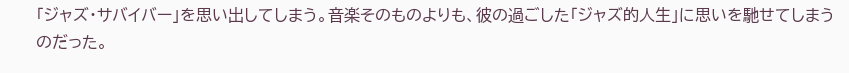「ジャズ・サバイバー」を思い出してしまう。音楽そのものよりも、彼の過ごした「ジャズ的人生」に思いを馳せてしまうのだった。